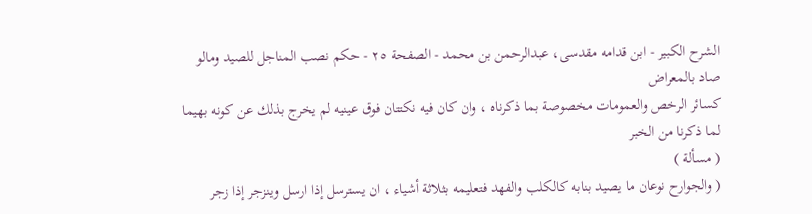الشرح الکبير - ابن قدامه مقدسی، عبدالرحمن بن محمد - الصفحة ٢٥ - حكم نصب المناجل للصيد ومالو صاد بالمعراض
كسائر الرخص والعمومات مخصوصة بما ذكرناه ، وان كان فيه نكتتان فوق عينيه لم يخرج بذلك عن كونه بهيما لما ذكرنا من الخبر
( مسألة )
( والجوارح نوعان ما يصيد بنابه كالكلب والفهد فتعليمه بثلاثة أشياء ، ان يسترسل إذا ارسل وينزجر إذا زجر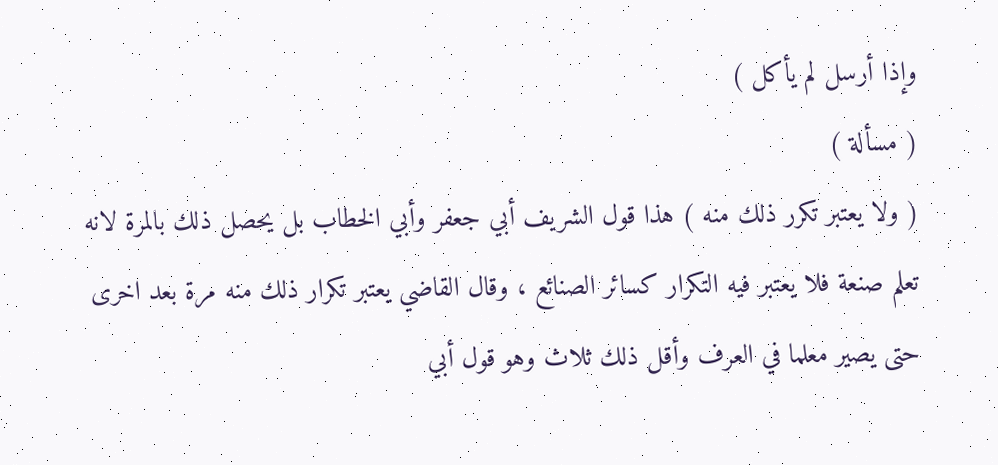وإذا أرسل لم يأكل )
( مسألة )
( ولا يعتبر تكرر ذلك منه ) هذا قول الشريف أبي جعفر وأبي الخطاب بل يحصل ذلك بالمرة لانه تعلم صنعة فلا يعتبر فيه التكرار كسائر الصنائع ، وقال القاضي يعتبر تكرار ذلك منه مرة بعد اخرى حتى يصير معلما في العرف وأقل ذلك ثلاث وهو قول أبي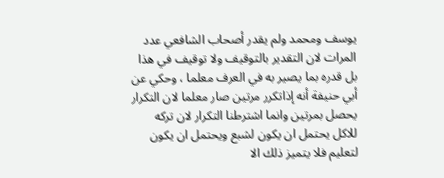يوسف ومحمد ولم يقدر أصحاب الشافعي عدد المرات لان التقدير بالتوقيف ولا توقيف في هذا بل قدره بما يصير به في العرف معلما ، وحكي عن أبي حنيفة أنه إذاتكرر مرتين صار معلما لان التكرار يحصل بمرتين وانما اشترطنا التكرار لان تركه للاكل يحتمل ان يكون لشبع ويحتمل ان يكون لتعليم فلا يتميز ذلك الا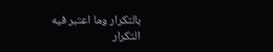بالتكرار وما اعتبر فيه التكرار